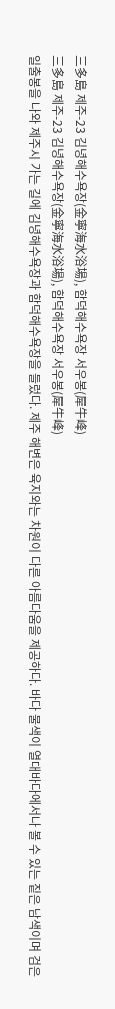三多島 제주-23 김녕해수욕장(金寧海水浴場), 함덕해수욕장 서우봉(犀牛峰)
三多島 제주-23 김녕해수욕장(金寧海水浴場), 함덕해수욕장 서우봉(犀牛峰)
일출봉을 나와 제주시 가는 길에 김녕해수욕장과 함덕해수욕장을 들렀다. 제주 해변은 육지와는 차원이 다른 아름다움을 제공하다. 바다 물색이 열대바다에서나 볼 수 있는 짙은 남색이며 검은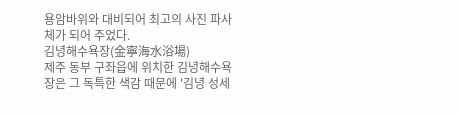용암바위와 대비되어 최고의 사진 파사체가 되어 주었다.
김녕해수욕장(金寧海水浴場)
제주 동부 구좌읍에 위치한 김녕해수욕장은 그 독특한 색감 때문에 '김녕 성세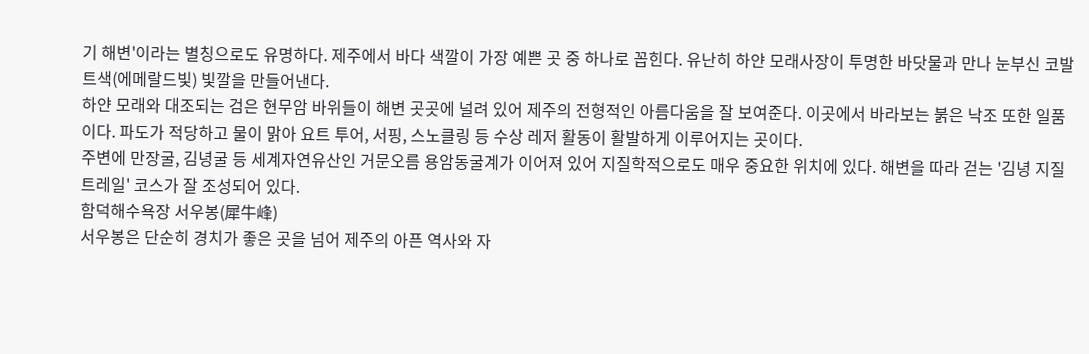기 해변'이라는 별칭으로도 유명하다. 제주에서 바다 색깔이 가장 예쁜 곳 중 하나로 꼽힌다. 유난히 하얀 모래사장이 투명한 바닷물과 만나 눈부신 코발트색(에메랄드빛) 빛깔을 만들어낸다.
하얀 모래와 대조되는 검은 현무암 바위들이 해변 곳곳에 널려 있어 제주의 전형적인 아름다움을 잘 보여준다. 이곳에서 바라보는 붉은 낙조 또한 일품이다. 파도가 적당하고 물이 맑아 요트 투어, 서핑, 스노클링 등 수상 레저 활동이 활발하게 이루어지는 곳이다.
주변에 만장굴, 김녕굴 등 세계자연유산인 거문오름 용암동굴계가 이어져 있어 지질학적으로도 매우 중요한 위치에 있다. 해변을 따라 걷는 '김녕 지질트레일' 코스가 잘 조성되어 있다.
함덕해수욕장 서우봉(犀牛峰)
서우봉은 단순히 경치가 좋은 곳을 넘어 제주의 아픈 역사와 자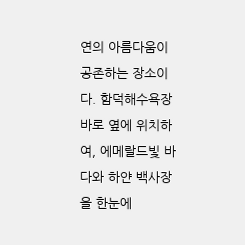연의 아름다움이 공존하는 장소이다. 함덕해수욕장 바로 옆에 위치하여, 에메랄드빛 바다와 하얀 백사장을 한눈에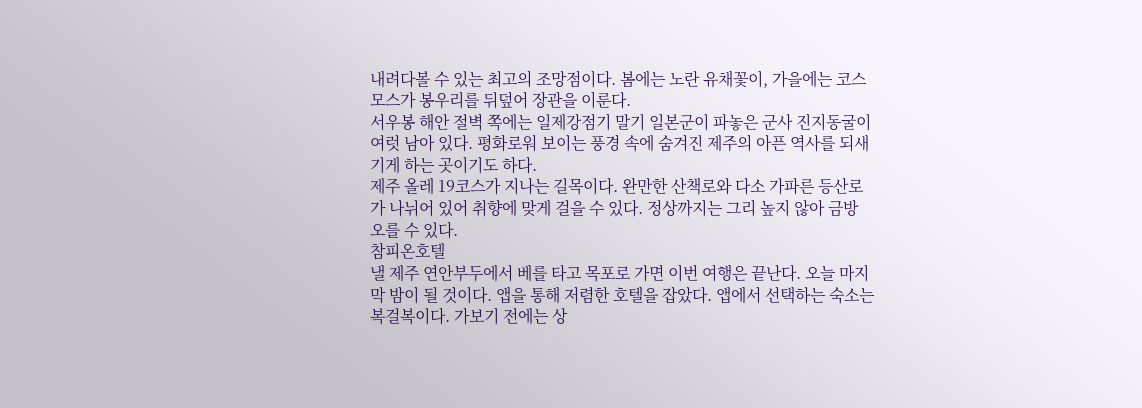내려다볼 수 있는 최고의 조망점이다. 봄에는 노란 유채꽃이, 가을에는 코스모스가 봉우리를 뒤덮어 장관을 이룬다.
서우봉 해안 절벽 쪽에는 일제강점기 말기 일본군이 파놓은 군사 진지동굴이 여럿 남아 있다. 평화로워 보이는 풍경 속에 숨겨진 제주의 아픈 역사를 되새기게 하는 곳이기도 하다.
제주 올레 19코스가 지나는 길목이다. 완만한 산책로와 다소 가파른 등산로가 나뉘어 있어 취향에 맞게 걸을 수 있다. 정상까지는 그리 높지 않아 금방 오를 수 있다.
참피온호텔
낼 제주 연안부두에서 베를 타고 목포로 가면 이번 여행은 끝난다. 오늘 마지막 밤이 될 것이다. 앱을 통해 저렴한 호텔을 잡았다. 앱에서 선택하는 숙소는 복걸복이다. 가보기 전에는 상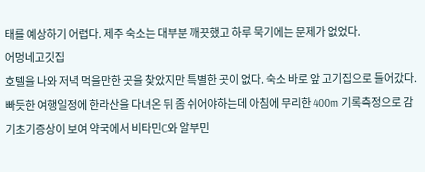태를 예상하기 어렵다. 제주 숙소는 대부분 깨끗했고 하루 묵기에는 문제가 없었다.
어멍네고깃집
호텔을 나와 저녁 먹을만한 곳을 찾았지만 특별한 곳이 없다. 숙소 바로 앞 고기집으로 들어갔다. 빠듯한 여행일정에 한라산을 다녀온 뒤 좀 쉬어야하는데 아침에 무리한 400m 기록측정으로 감기초기증상이 보여 약국에서 비타민C와 알부민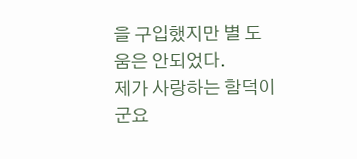을 구입했지만 별 도움은 안되었다.
제가 사랑하는 함덕이군요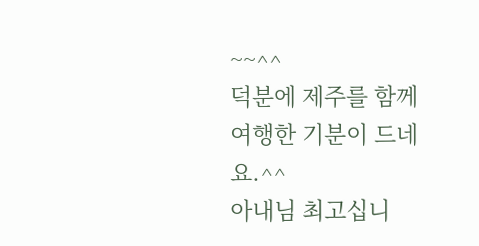~~^^
덕분에 제주를 함께 여행한 기분이 드네요.^^
아내님 최고십니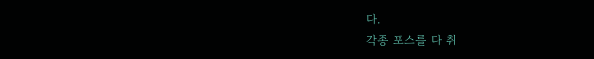다.
각종 포스를 다 취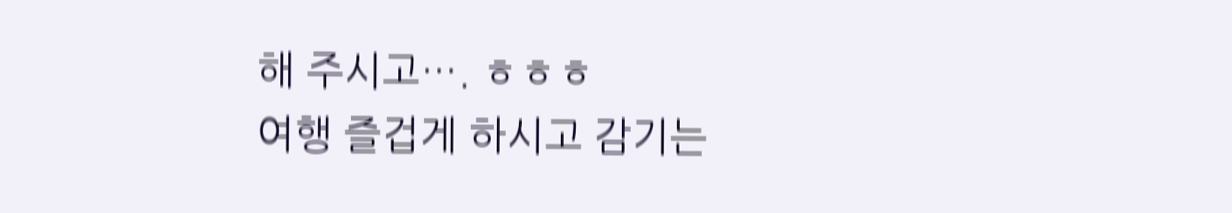해 주시고…. ㅎㅎㅎ
여행 즐겁게 하시고 감기는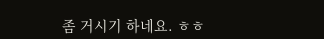좀 거시기 하네요. ㅎㅎ